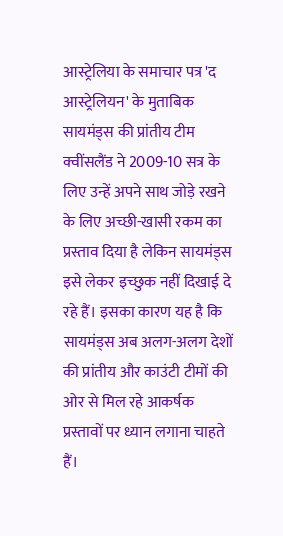आस्ट्रेलिया के समाचार पत्र 'द आस्ट्रेलियन' के मुताबिक सायमंड्स की प्रांतीय टीम क्वींसलैंड ने 2009-10 सत्र के लिए उन्हें अपने साथ जोड़े रखने के लिए अच्छी-खासी रकम का प्रस्ताव दिया है लेकिन सायमंड्स इसे लेकर इच्छुक नहीं दिखाई दे रहे हैं। इसका कारण यह है कि सायमंड्स अब अलग-अलग देशों की प्रांतीय और काउंटी टीमों की ओर से मिल रहे आकर्षक प्रस्तावों पर ध्यान लगाना चाहते हैं।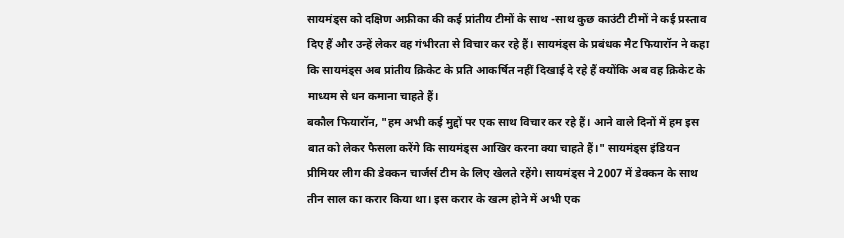सायमंड्स को दक्षिण अफ्रीका की कई प्रांतीय टीमों के साथ -साथ कुछ काउंटी टीमों ने कई प्रस्ताव दिए हैं और उन्हें लेकर वह गंभीरता से विचार कर रहे हैं। सायमंड्स के प्रबंधक मैट फियारॉन ने कहा कि सायमंड्स अब प्रांतीय क्रिकेट के प्रति आकर्षित नहीं दिखाई दे रहे हैं क्योंकि अब वह क्रिकेट के माध्यम से धन कमाना चाहते हैं।
बकौल फियारॉन, "हम अभी कई मुद्दों पर एक साथ विचार कर रहे हैं। आने वाले दिनों में हम इस बात को लेकर फैसला करेंगे कि सायमंड्स आखिर करना क्या चाहते हैं।" सायमंड्स इंडियन प्रीमियर लीग की डेक्कन चार्जर्स टीम के लिए खेलते रहेंगे। सायमंड्स ने 2007 में डेक्कन के साथ तीन साल का करार किया था। इस करार के खत्म होने में अभी एक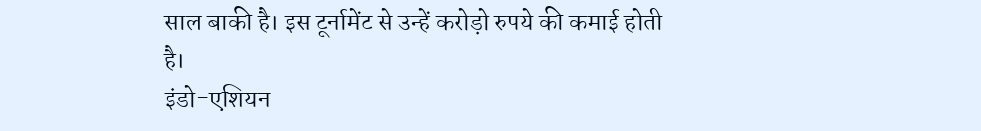साल बाकी है। इस टूर्नामेंट से उन्हें करोड़ो रुपये की कमाई होती है।
इंडो-एशियन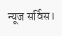न्यूज सर्विस।